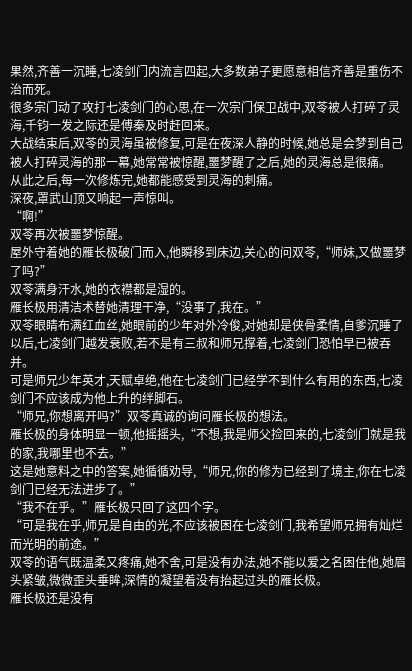果然,齐善一沉睡,七凌剑门内流言四起,大多数弟子更愿意相信齐善是重伤不治而死。
很多宗门动了攻打七凌剑门的心思,在一次宗门保卫战中,双苓被人打碎了灵海,千钧一发之际还是傅秦及时赶回来。
大战结束后,双苓的灵海虽被修复,可是在夜深人静的时候,她总是会梦到自己被人打碎灵海的那一幕,她常常被惊醒,噩梦醒了之后,她的灵海总是很痛。
从此之后,每一次修炼完,她都能感受到灵海的刺痛。
深夜,罩武山顶又响起一声惊叫。
“啊!”
双苓再次被噩梦惊醒。
屋外守着她的雁长极破门而入,他瞬移到床边,关心的问双苓,“师妹,又做噩梦了吗?”
双苓满身汗水,她的衣襟都是湿的。
雁长极用清洁术替她清理干净,“没事了,我在。”
双苓眼睛布满红血丝,她眼前的少年对外冷俊,对她却是侠骨柔情,自爹沉睡了以后,七凌剑门越发衰败,若不是有三叔和师兄撑着,七凌剑门恐怕早已被吞并。
可是师兄少年英才,天赋卓绝,他在七凌剑门已经学不到什么有用的东西,七凌剑门不应该成为他上升的绊脚石。
“师兄,你想离开吗?”双苓真诚的询问雁长极的想法。
雁长极的身体明显一顿,他摇摇头,“不想,我是师父捡回来的,七凌剑门就是我的家,我哪里也不去。”
这是她意料之中的答案,她循循劝导,“师兄,你的修为已经到了境主,你在七凌剑门已经无法进步了。”
“我不在乎。”雁长极只回了这四个字。
“可是我在乎,师兄是自由的光,不应该被困在七凌剑门,我希望师兄拥有灿烂而光明的前途。”
双苓的语气既温柔又疼痛,她不舍,可是没有办法,她不能以爱之名困住他,她眉头紧皱,微微歪头垂眸,深情的凝望着没有抬起过头的雁长极。
雁长极还是没有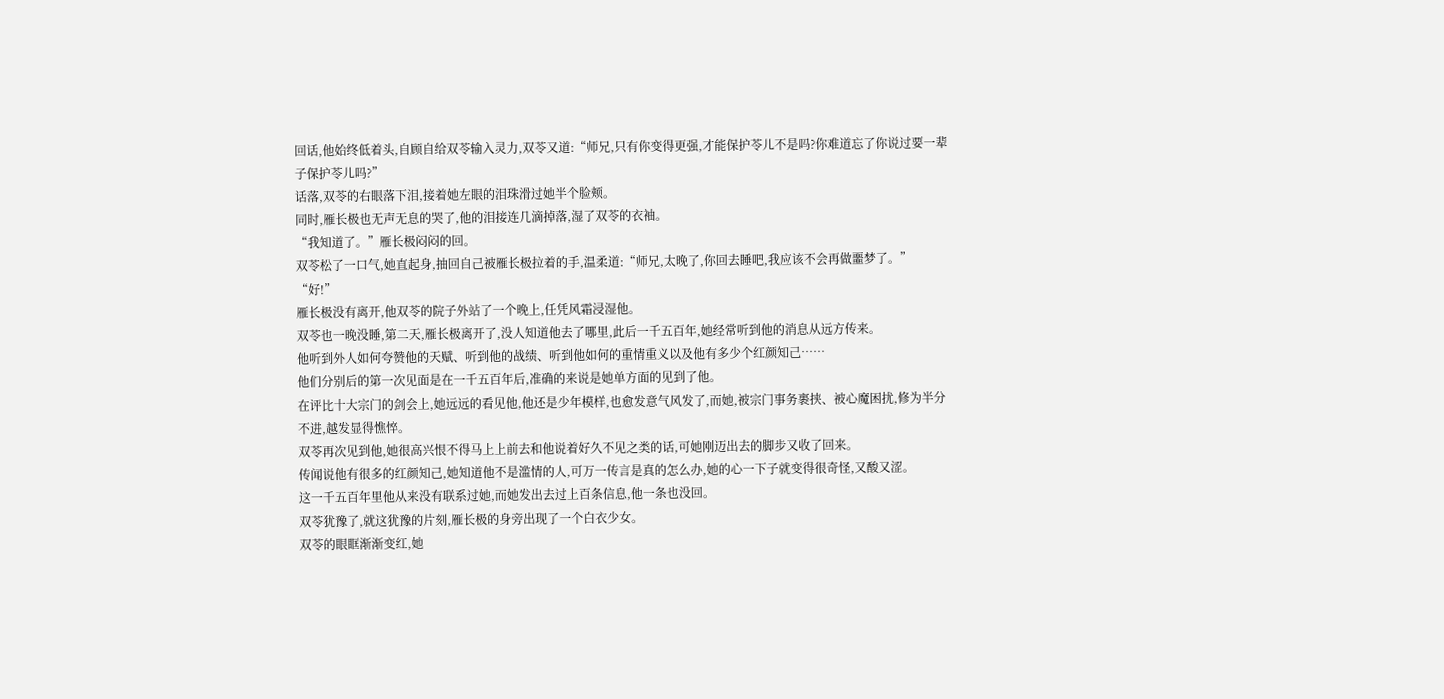回话,他始终低着头,自顾自给双苓输入灵力,双苓又道:“师兄,只有你变得更强,才能保护苓儿不是吗?你难道忘了你说过要一辈子保护苓儿吗?”
话落,双苓的右眼落下泪,接着她左眼的泪珠滑过她半个脸颊。
同时,雁长极也无声无息的哭了,他的泪接连几滴掉落,湿了双苓的衣袖。
“我知道了。”雁长极闷闷的回。
双苓松了一口气,她直起身,抽回自己被雁长极拉着的手,温柔道:“师兄,太晚了,你回去睡吧,我应该不会再做噩梦了。”
“好!”
雁长极没有离开,他双苓的院子外站了一个晚上,任凭风霜浸湿他。
双苓也一晚没睡,第二天,雁长极离开了,没人知道他去了哪里,此后一千五百年,她经常听到他的消息从远方传来。
他听到外人如何夸赞他的天赋、听到他的战绩、听到他如何的重情重义以及他有多少个红颜知己……
他们分别后的第一次见面是在一千五百年后,准确的来说是她单方面的见到了他。
在评比十大宗门的剑会上,她远远的看见他,他还是少年模样,也愈发意气风发了,而她,被宗门事务裹挟、被心魔困扰,修为半分不进,越发显得憔悴。
双苓再次见到他,她很高兴恨不得马上上前去和他说着好久不见之类的话,可她刚迈出去的脚步又收了回来。
传闻说他有很多的红颜知己,她知道他不是滥情的人,可万一传言是真的怎么办,她的心一下子就变得很奇怪,又酸又涩。
这一千五百年里他从来没有联系过她,而她发出去过上百条信息,他一条也没回。
双苓犹豫了,就这犹豫的片刻,雁长极的身旁出现了一个白衣少女。
双苓的眼眶渐渐变红,她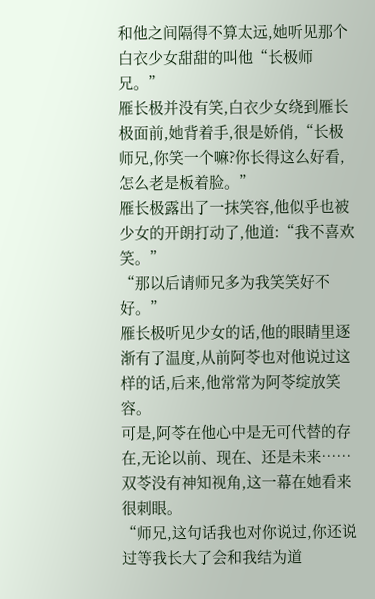和他之间隔得不算太远,她听见那个白衣少女甜甜的叫他“长极师兄。”
雁长极并没有笑,白衣少女绕到雁长极面前,她背着手,很是娇俏,“长极师兄,你笑一个嘛?你长得这么好看,怎么老是板着脸。”
雁长极露出了一抹笑容,他似乎也被少女的开朗打动了,他道:“我不喜欢笑。”
“那以后请师兄多为我笑笑好不好。”
雁长极听见少女的话,他的眼睛里逐渐有了温度,从前阿苓也对他说过这样的话,后来,他常常为阿苓绽放笑容。
可是,阿苓在他心中是无可代替的存在,无论以前、现在、还是未来……
双苓没有神知视角,这一幕在她看来很刺眼。
“师兄,这句话我也对你说过,你还说过等我长大了会和我结为道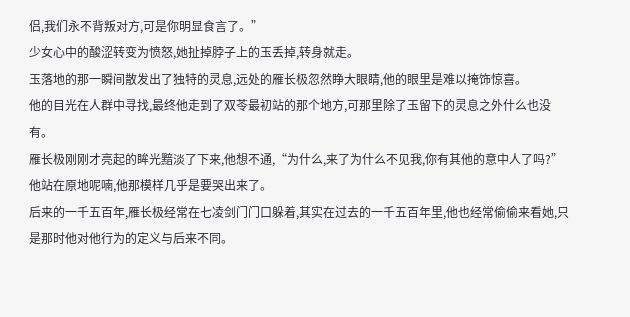侣,我们永不背叛对方,可是你明显食言了。”
少女心中的酸涩转变为愤怒,她扯掉脖子上的玉丢掉,转身就走。
玉落地的那一瞬间散发出了独特的灵息,远处的雁长极忽然睁大眼睛,他的眼里是难以掩饰惊喜。
他的目光在人群中寻找,最终他走到了双苓最初站的那个地方,可那里除了玉留下的灵息之外什么也没有。
雁长极刚刚才亮起的眸光黯淡了下来,他想不通,“为什么,来了为什么不见我,你有其他的意中人了吗?”
他站在原地呢喃,他那模样几乎是要哭出来了。
后来的一千五百年,雁长极经常在七凌剑门门口躲着,其实在过去的一千五百年里,他也经常偷偷来看她,只是那时他对他行为的定义与后来不同。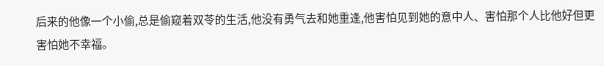后来的他像一个小偷,总是偷窥着双苓的生活,他没有勇气去和她重逢,他害怕见到她的意中人、害怕那个人比他好但更害怕她不幸福。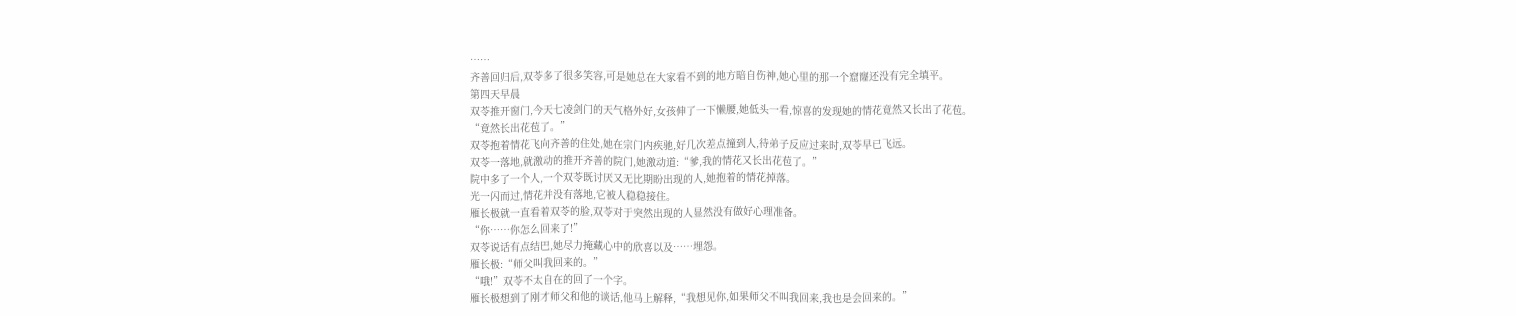……
齐善回归后,双苓多了很多笑容,可是她总在大家看不到的地方暗自伤神,她心里的那一个窟窿还没有完全填平。
第四天早晨
双苓推开窗门,今天七凌剑门的天气格外好,女孩伸了一下懒腰,她低头一看,惊喜的发现她的情花竟然又长出了花苞。
“竟然长出花苞了。”
双苓抱着情花飞向齐善的住处,她在宗门内疾驰,好几次差点撞到人,待弟子反应过来时,双苓早已飞远。
双苓一落地,就激动的推开齐善的院门,她激动道:“爹,我的情花又长出花苞了。”
院中多了一个人,一个双苓既讨厌又无比期盼出现的人,她抱着的情花掉落。
光一闪而过,情花并没有落地,它被人稳稳接住。
雁长极就一直看着双苓的脸,双苓对于突然出现的人显然没有做好心理准备。
“你……你怎么回来了!”
双苓说话有点结巴,她尽力掩藏心中的欣喜以及……埋怨。
雁长极:“师父叫我回来的。”
“哦!”双苓不太自在的回了一个字。
雁长极想到了刚才师父和他的谈话,他马上解释,“我想见你,如果师父不叫我回来,我也是会回来的。”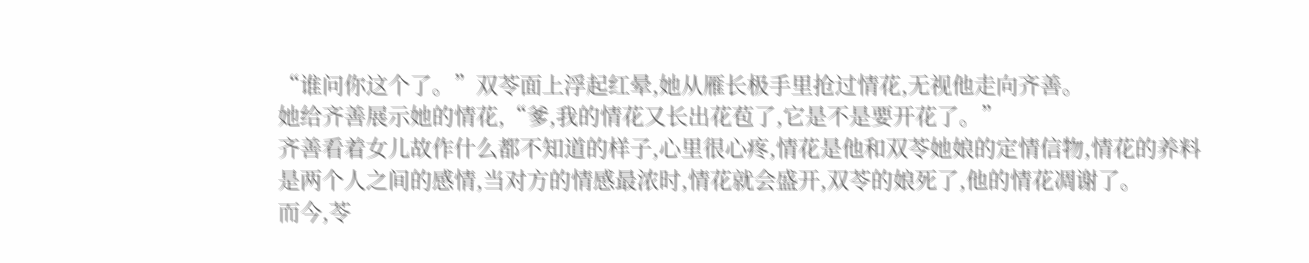“谁问你这个了。”双苓面上浮起红晕,她从雁长极手里抢过情花,无视他走向齐善。
她给齐善展示她的情花,“爹,我的情花又长出花苞了,它是不是要开花了。”
齐善看着女儿故作什么都不知道的样子,心里很心疼,情花是他和双苓她娘的定情信物,情花的养料是两个人之间的感情,当对方的情感最浓时,情花就会盛开,双苓的娘死了,他的情花凋谢了。
而今,苓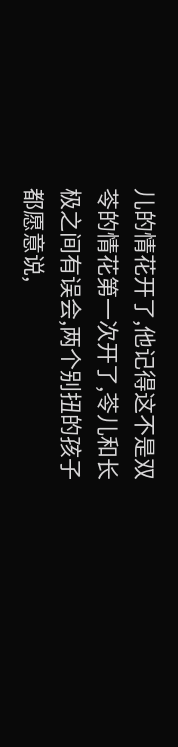儿的情花开了,他记得这不是双苓的情花第一次开了,苓儿和长极之间有误会,两个别扭的孩子都愿意说,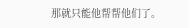那就只能他帮帮他们了。